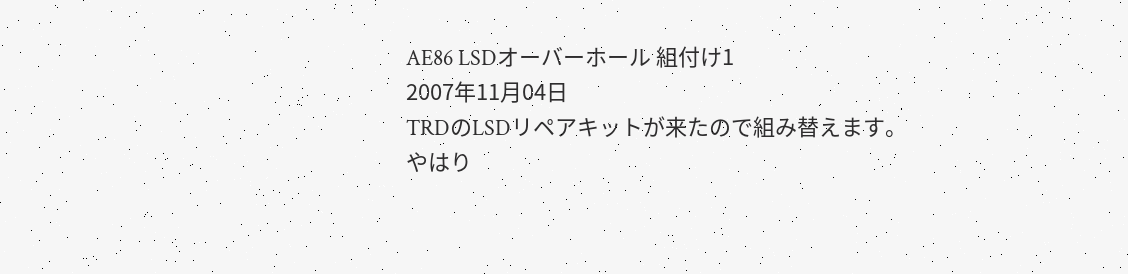AE86 LSDオーバーホール 組付け1
2007年11月04日
TRDのLSDリペアキットが来たので組み替えます。
やはり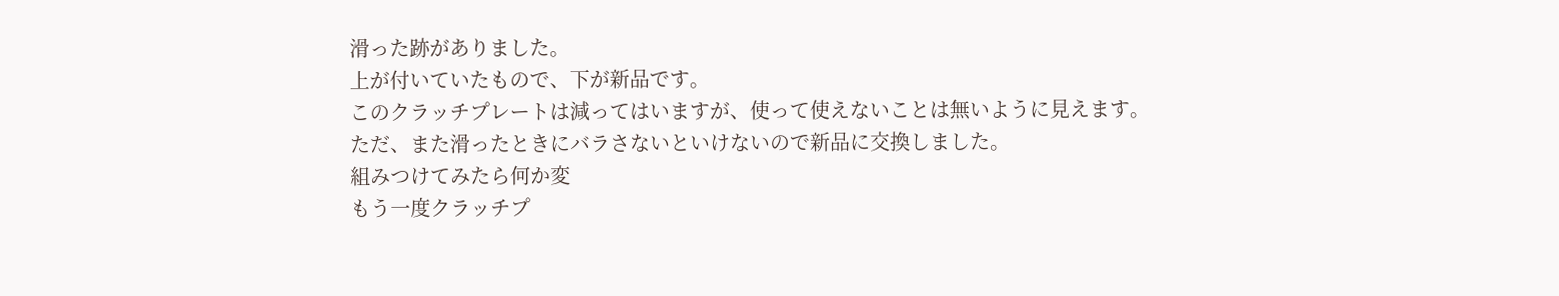滑った跡がありました。
上が付いていたもので、下が新品です。
このクラッチプレートは減ってはいますが、使って使えないことは無いように見えます。
ただ、また滑ったときにバラさないといけないので新品に交換しました。
組みつけてみたら何か変
もう一度クラッチプ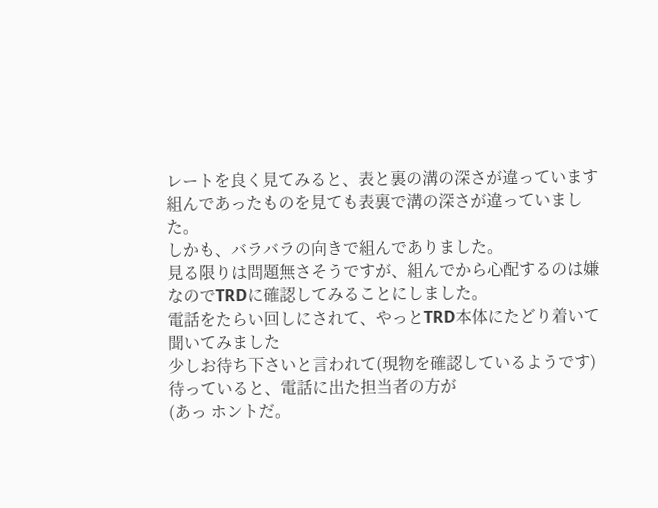レートを良く見てみると、表と裏の溝の深さが違っています
組んであったものを見ても表裏で溝の深さが違っていました。
しかも、バラバラの向きで組んでありました。
見る限りは問題無さそうですが、組んでから心配するのは嫌なのでTRDに確認してみることにしました。
電話をたらい回しにされて、やっとTRD本体にたどり着いて聞いてみました
少しお待ち下さいと言われて(現物を確認しているようです)待っていると、電話に出た担当者の方が
(あっ ホントだ。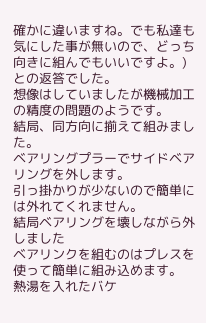確かに違いますね。でも私達も気にした事が無いので、どっち向きに組んでもいいですよ。)
との返答でした。
想像はしていましたが機械加工の精度の問題のようです。
結局、同方向に揃えて組みました。
ベアリングプラーでサイドベアリングを外します。
引っ掛かりが少ないので簡単には外れてくれません。
結局ベアリングを壊しながら外しました
ベアリンクを組むのはプレスを使って簡単に組み込めます。
熱湯を入れたバケ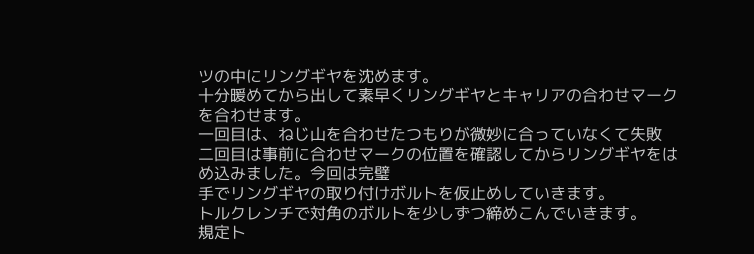ツの中にリングギヤを沈めます。
十分暖めてから出して素早くリングギヤとキャリアの合わせマークを合わせます。
一回目は、ねじ山を合わせたつもりが微妙に合っていなくて失敗
二回目は事前に合わせマークの位置を確認してからリングギヤをはめ込みました。今回は完璧
手でリングギヤの取り付けボルトを仮止めしていきます。
トルクレンチで対角のボルトを少しずつ締めこんでいきます。
規定ト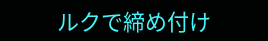ルクで締め付け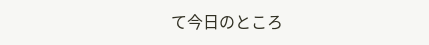て今日のところ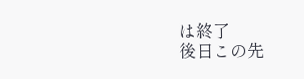は終了
後日この先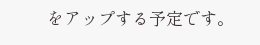をアップする予定です。